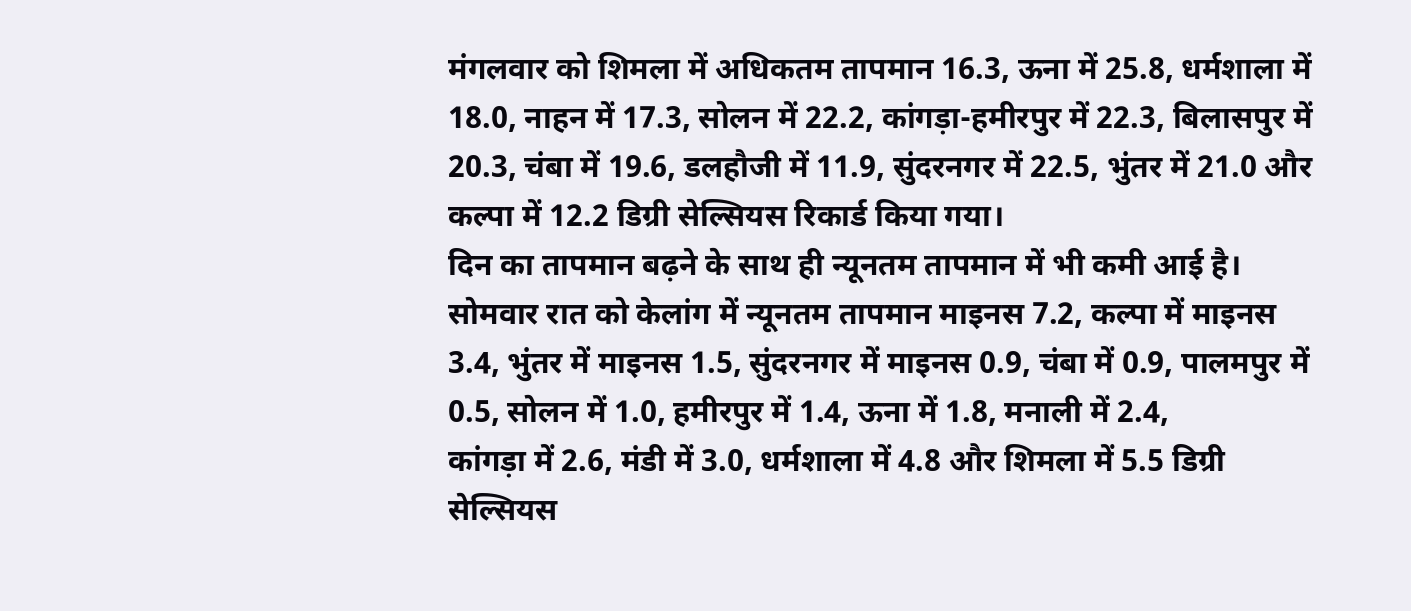मंगलवार को शिमला में अधिकतम तापमान 16.3, ऊना में 25.8, धर्मशाला में 18.0, नाहन में 17.3, सोलन में 22.2, कांगड़ा-हमीरपुर में 22.3, बिलासपुर में 20.3, चंबा में 19.6, डलहौजी में 11.9, सुंदरनगर में 22.5, भुंतर में 21.0 और कल्पा में 12.2 डिग्री सेल्सियस रिकार्ड किया गया।
दिन का तापमान बढ़ने के साथ ही न्यूनतम तापमान में भी कमी आई है। सोमवार रात को केलांग में न्यूनतम तापमान माइनस 7.2, कल्पा में माइनस 3.4, भुंतर में माइनस 1.5, सुंदरनगर में माइनस 0.9, चंबा में 0.9, पालमपुर में 0.5, सोलन में 1.0, हमीरपुर में 1.4, ऊना में 1.8, मनाली में 2.4,
कांगड़ा में 2.6, मंडी में 3.0, धर्मशाला में 4.8 और शिमला में 5.5 डिग्री सेल्सियस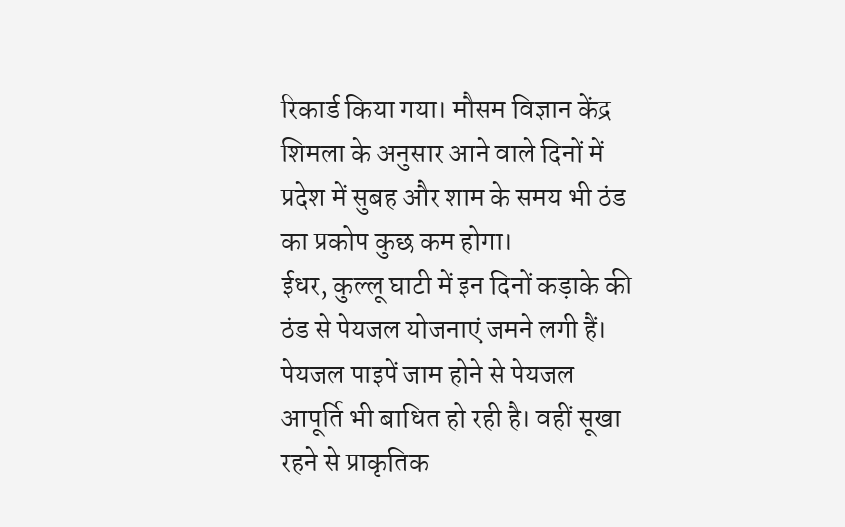रिकार्ड किया गया। मौसम विज्ञान केंद्र शिमला के अनुसार आने वाले दिनों में प्रदेश में सुबह और शाम के समय भी ठंड का प्रकोप कुछ कम होगा।
ईधर, कुल्लू घाटी में इन दिनों कड़ाके की ठंड से पेयजल योजनाएं जमने लगी हैं। पेयजल पाइपें जाम होने से पेयजल आपूर्ति भी बाधित हो रही है। वहीं सूखा रहने से प्राकृतिक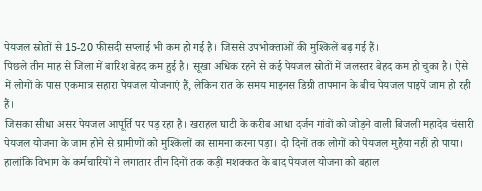पेयजल स्रोतों से 15-20 फीसदी सप्लाई भी कम हो गई है। जिससे उपभोक्ताओं की मुश्किलें बढ़ गई हैं।
पिछले तीन माह से जिला में बारिश बेहद कम हुई है। सूखा अधिक रहने से कई पेयजल स्रोतों में जलस्तर बेहद कम हो चुका है। ऐसे में लोगों के पास एकमात्र सहारा पेयजल योजनाएं हैं, लेकिन रात के समय माइनस डिग्री तापमान के बीच पेयजल पाइपें जाम हो रही हैं।
जिसका सीधा असर पेयजल आपूर्ति पर पड़ रहा है। खराहल घाटी के करीब आधा दर्जन गांवों को जोड़ने वाली बिजली महादेव चंसारी पेयजल योजना के जाम होने से ग्रामीणों को मुश्किलों का सामना करना पड़ा। दो दिनों तक लोगों को पेयजल मुहैया नहीं हो पाया। हालांकि विभाग के कर्मचारियों ने लगातार तीन दिनों तक कड़ी मशक्कत के बाद पेयजल योजना को बहाल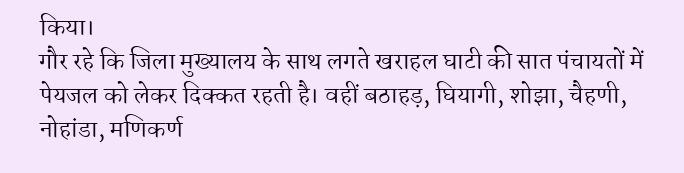किया।
गौर रहे कि जिला मुख्यालय के साथ लगते खराहल घाटी की सात पंचायतों में पेयजल को लेकर दिक्कत रहती है। वहीं बठाहड़, घियागी, शोझा, चैहणी, नोहांडा, मणिकर्ण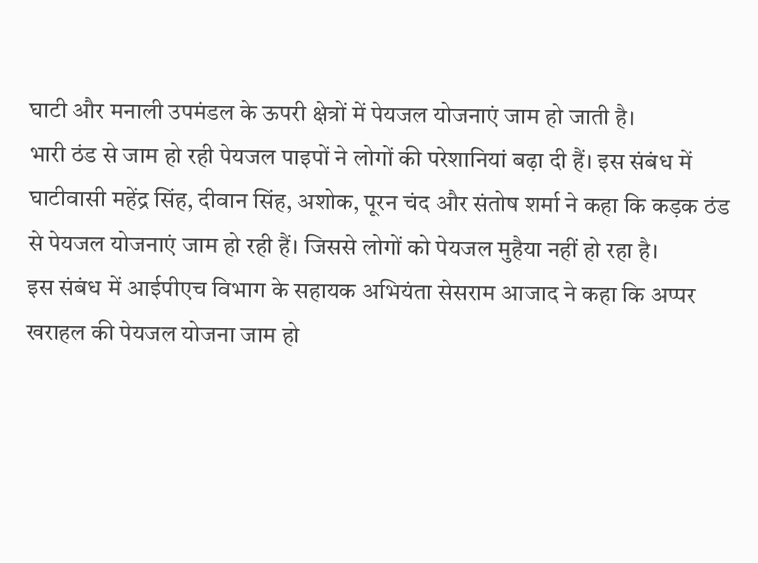घाटी और मनाली उपमंडल के ऊपरी क्षेत्रों में पेयजल योजनाएं जाम हो जाती है।
भारी ठंड से जाम हो रही पेयजल पाइपों ने लोगों की परेशानियां बढ़ा दी हैं। इस संबंध में घाटीवासी महेंद्र सिंह, दीवान सिंह, अशोक, पूरन चंद और संतोष शर्मा ने कहा कि कड़क ठंड से पेयजल योजनाएं जाम हो रही हैं। जिससे लोगों को पेयजल मुहैया नहीं हो रहा है।
इस संबंध में आईपीएच विभाग के सहायक अभियंता सेसराम आजाद ने कहा कि अप्पर खराहल की पेयजल योजना जाम हो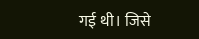गई थी। जिसे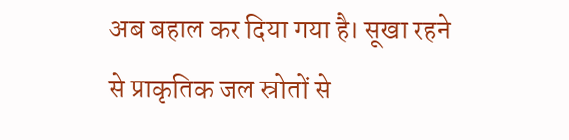अब बहाल कर दिया गया है। सूखा रहने से प्राकृतिक जल स्रोतों से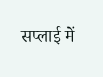सप्लाई में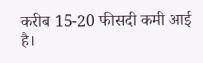करीब 15-20 फीसदी कमी आई है।